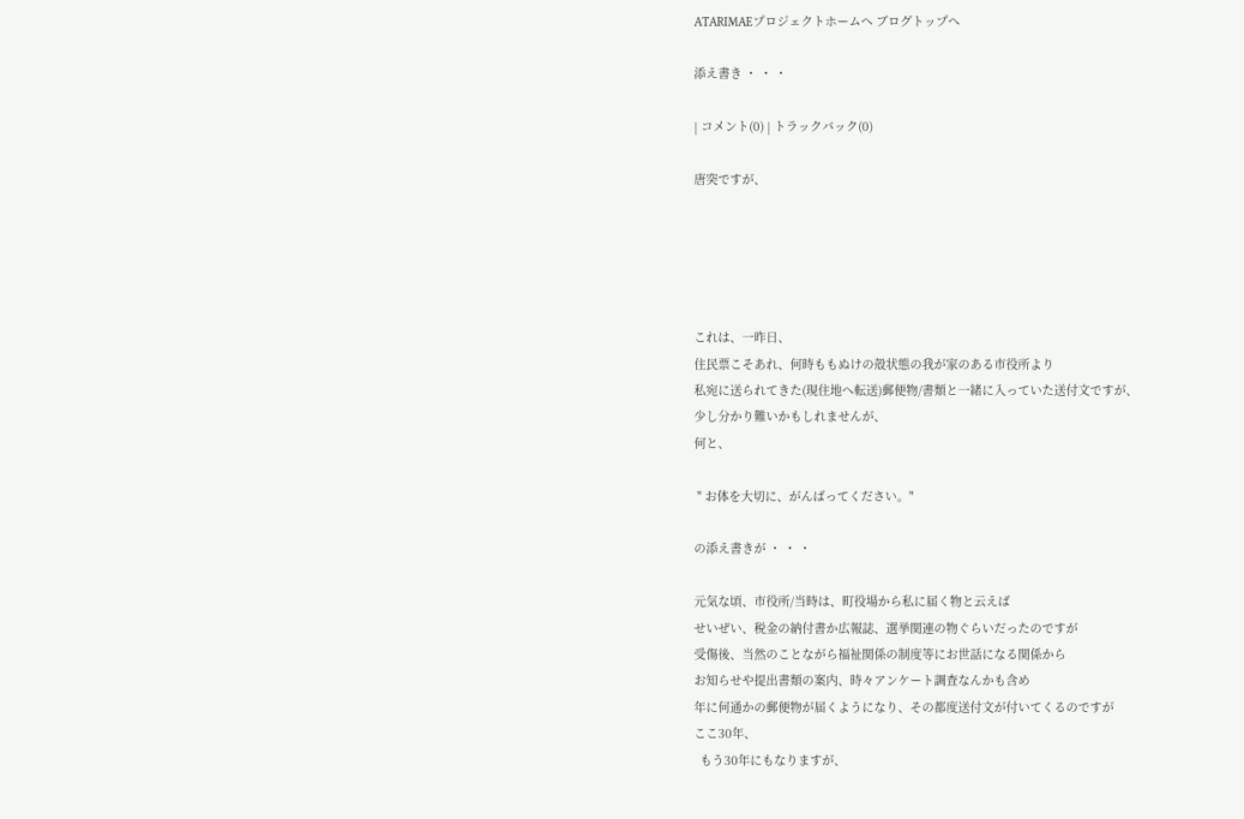ATARIMAEプロジェクトホームへ ブログトップへ

添え書き ・ ・ ・

| コメント(0) | トラックバック(0)

唐突ですが、





これは、一昨日、
住民票こそあれ、何時ももぬけの殻状態の我が家のある市役所より
私宛に送られてきた(現住地へ転送)郵便物/書類と一緒に入っていた送付文ですが、
少し分かり難いかもしれませんが、
何と、

 " お体を大切に、がんばってください。"

の添え書きが ・ ・ ・

元気な頃、市役所/当時は、町役場から私に届く物と云えば
せいぜい、税金の納付書か広報誌、選挙関連の物ぐらいだったのですが
受傷後、当然のことながら福祉関係の制度等にお世話になる関係から
お知らせや提出書類の案内、時々アンケート調査なんかも含め
年に何通かの郵便物が届くようになり、その都度送付文が付いてくるのですが
ここ30年、
  もう30年にもなりますが、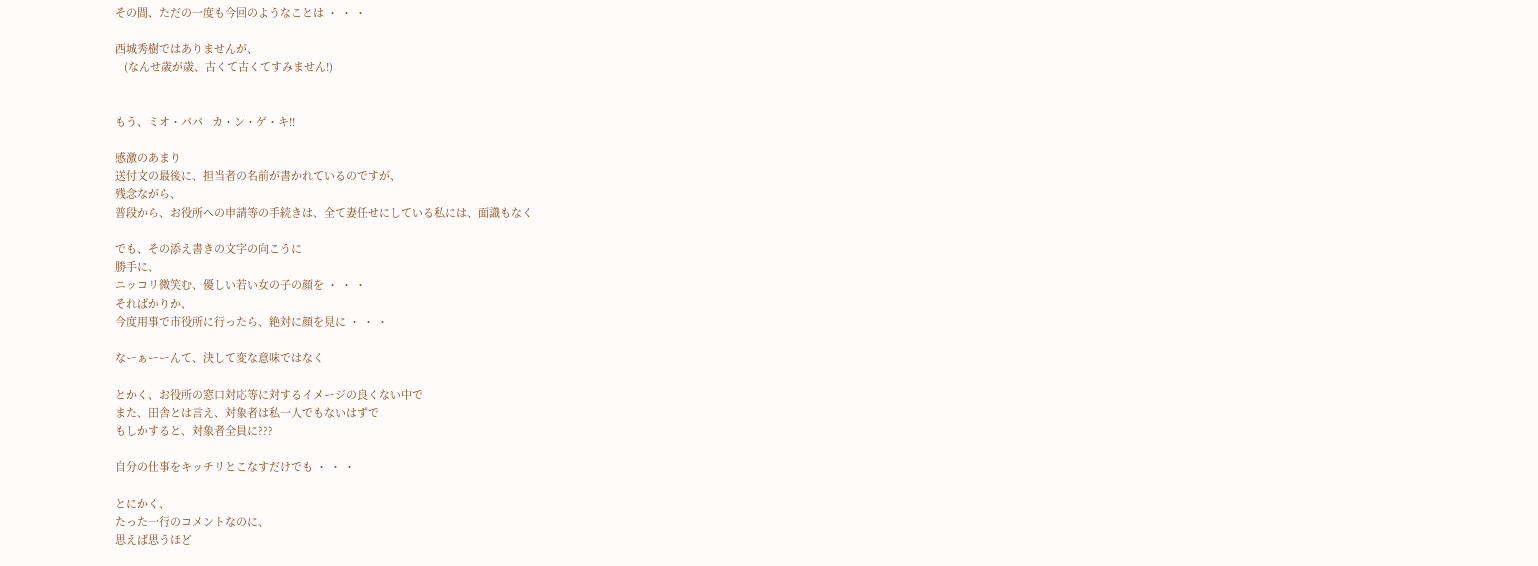その間、ただの一度も今回のようなことは ・ ・ ・

西城秀樹ではありませんが、
   (なんせ歳が歳、古くて古くてすみません!)


もう、ミオ・パパ   カ・ン・ゲ・キ!!

感激のあまり
送付文の最後に、担当者の名前が書かれているのですが、
残念ながら、
普段から、お役所への申請等の手続きは、全て妻任せにしている私には、面識もなく

でも、その添え書きの文字の向こうに
勝手に、
ニッコリ微笑む、優しい若い女の子の顔を ・ ・ ・
そればかりか、
今度用事で市役所に行ったら、絶対に顔を見に ・ ・ ・

なーぁーーんて、決して変な意味ではなく

とかく、お役所の窓口対応等に対するイメージの良くない中で
また、田舎とは言え、対象者は私一人でもないはずで
もしかすると、対象者全員に???

自分の仕事をキッチリとこなすだけでも ・ ・ ・

とにかく、
たった一行のコメントなのに、
思えば思うほど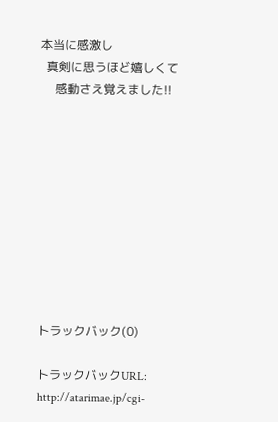本当に感激し
  真剣に思うほど嬉しくて
     感動さえ覚えました!!










トラックバック(0)

トラックバックURL: http://atarimae.jp/cgi-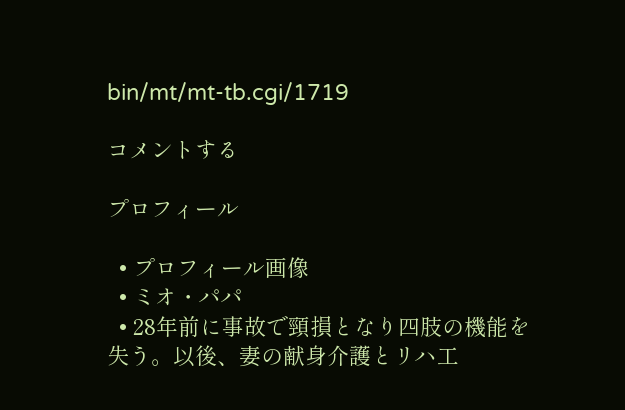bin/mt/mt-tb.cgi/1719

コメントする

プロフィール

  • プロフィール画像
  • ミオ・パパ
  • 28年前に事故で頸損となり四肢の機能を失う。以後、妻の献身介護とリハ工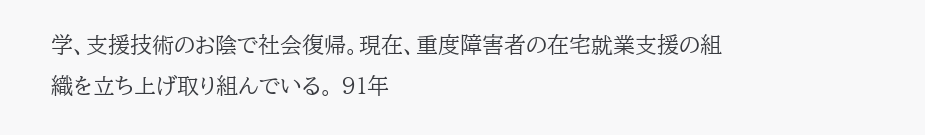学、支援技術のお陰で社会復帰。現在、重度障害者の在宅就業支援の組織を立ち上げ取り組んでいる。 91年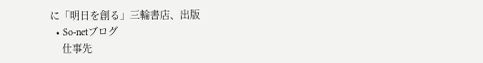に「明日を創る」三輪書店、出版
  • So-netブログ
    仕事先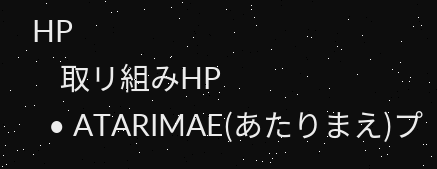HP
    取リ組みHP
  • ATARIMAE(あたりまえ)プ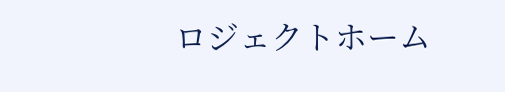ロジェクトホーム